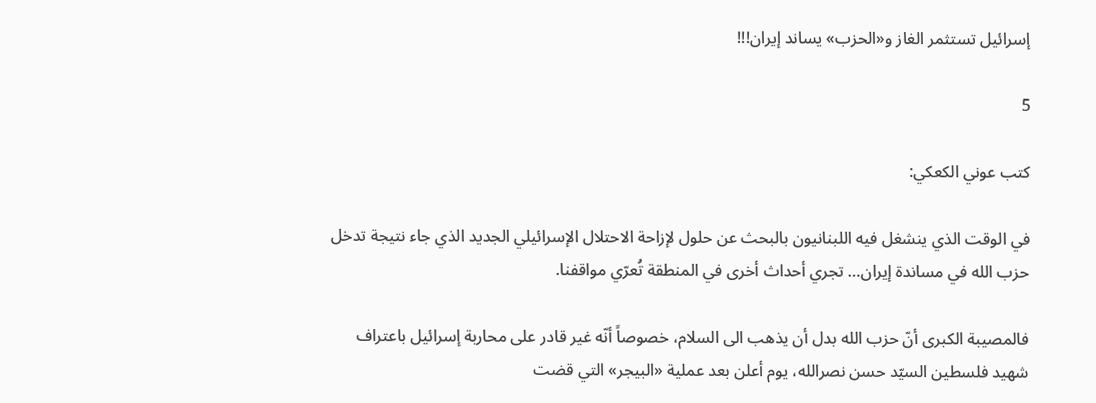إسرائيل تستثمر الغاز و«الحزب» يساند إيران!!!

5

كتب عوني الكعكي:

في الوقت الذي ينشغل فيه اللبنانيون بالبحث عن حلول لإزاحة الاحتلال الإسرائيلي الجديد الذي جاء نتيجة تدخل حزب الله في مساندة إيران… تجري أحداث أخرى في المنطقة تُعرّي مواقفنا.

فالمصيبة الكبرى أنّ حزب الله بدل أن يذهب الى السلام، خصوصاً أنّه غير قادر على محاربة إسرائيل باعتراف شهيد فلسطين السيّد حسن نصرالله، يوم أعلن بعد عملية «البيجر» التي قضت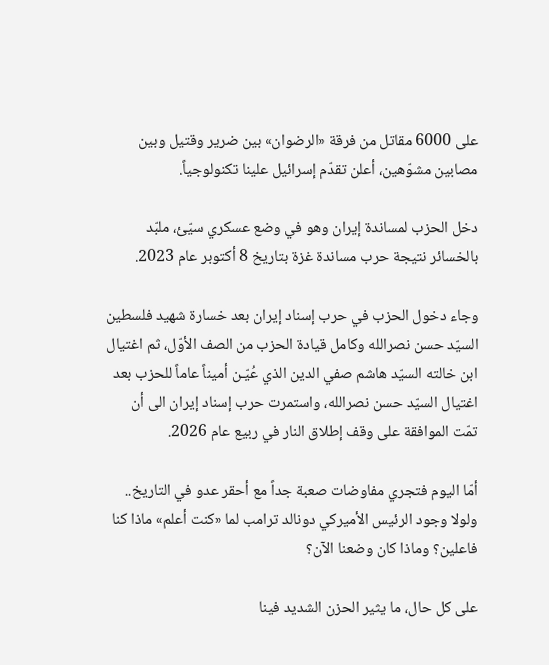على 6000 مقاتل من فرقة «الرضوان» بين ضرير وقتيل وبين مصابين مشوّهين، أعلن تقدّم إسرائيل علينا تكنولوجياً.

دخل الحزب لمساندة إيران وهو في وضع عسكري سيّئ، ملبّد بالخسائر نتيجة حرب مساندة غزة بتاريخ 8 أكتوبر عام 2023.

وجاء دخول الحزب في حرب إسناد إيران بعد خسارة شهيد فلسطين السيّد حسن نصرالله وكامل قيادة الحزب من الصف الأوّل، ثم اغتيال ابن خالته السيّد هاشم صفي الدين الذي عُيّـن أميناً عاماً للحزب بعد اغتيال السيّد حسن نصرالله، واستمرت حرب إسناد إيران الى أن تمّت الموافقة على وقف إطلاق النار في ربيع عام 2026.

أمّا اليوم فتجري مفاوضات صعبة جداً مع أحقر عدو في التاريخ.. ولولا وجود الرئيس الأميركي دونالد ترامب لما «كنت أعلم» ماذا كنا فاعلين؟ وماذا كان وضعنا الآن؟

على كل حال، ما يثير الحزن الشديد فينا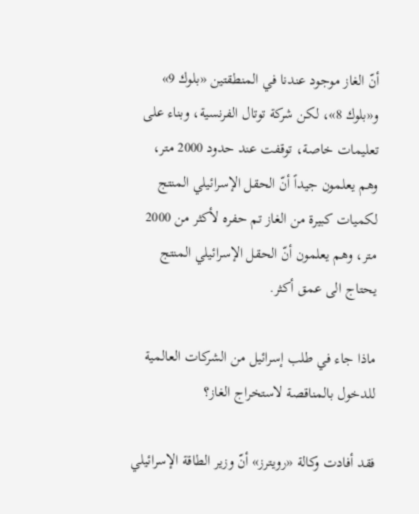أنّ الغاز موجود عندنا في المنطقتين «بلوك 9» و«بلوك 8»، لكن شركة توتال الفرنسية، وبناء على تعليمات خاصة، توقفت عند حدود 2000 متر، وهم يعلمون جيداً أنّ الحقل الإسرائيلي المنتج لكميات كبيرة من الغاز تم حفره لأكثر من 2000 متر، وهم يعلمون أنّ الحقل الإسرائيلي المنتج يحتاج الى عمق أكثر.

ماذا جاء في طلب إسرائيل من الشركات العالمية للدخول بالمناقصة لاستخراج الغاز؟

فقد أفادت وكالة «رويترز» أنّ وزير الطاقة الإسرائيلي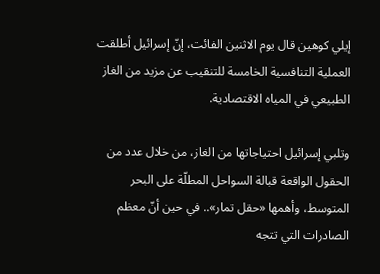إيلي كوهين قال يوم الاثنين الفائت، إنّ إسرائيل أطلقت العملية التنافسية الخامسة للتنقيب عن مزيد من الغاز الطبيعي في المياه الاقتصادية.

وتلبي إسرائيل احتياجاتها من الغاز، من خلال عدد من الحقول الواقعة قبالة السواحل المطلّة على البحر المتوسط، وأهمها «حقل تمار».. في حين أنّ معظم الصادرات التي تتجه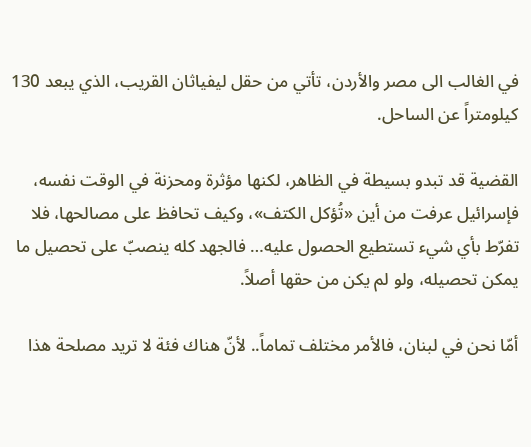في الغالب الى مصر والأردن، تأتي من حقل ليفياثان القريب، الذي يبعد 130 كيلومتراً عن الساحل.

القضية قد تبدو بسيطة في الظاهر، لكنها مؤثرة ومحزنة في الوقت نفسه، فإسرائيل عرفت من أين «تُؤكل الكتف»، وكيف تحافظ على مصالحها، فلا تفرّط بأي شيء تستطيع الحصول عليه… فالجهد كله ينصبّ على تحصيل ما يمكن تحصيله، ولو لم يكن من حقها أصلاً.

أمّا نحن في لبنان، فالأمر مختلف تماماً.. لأنّ هناك فئة لا تريد مصلحة هذا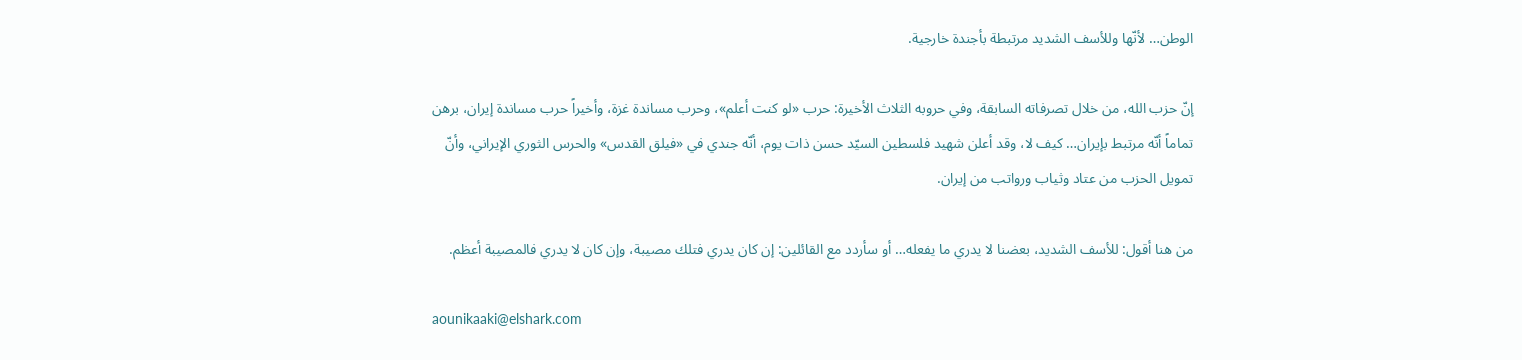الوطن… لأنّها وللأسف الشديد مرتبطة بأجندة خارجية.

إنّ حزب الله، من خلال تصرفاته السابقة، وفي حروبه الثلاث الأخيرة: حرب «لو كنت أعلم»، وحرب مساندة غزة، وأخيراً حرب مساندة إيران، برهن تماماً أنّه مرتبط بإيران… كيف لا، وقد أعلن شهيد فلسطين السيّد حسن ذات يوم، أنّه جندي في «فيلق القدس» والحرس الثوري الإيراني، وأنّ تمويل الحزب من عتاد وثياب ورواتب من إيران.

من هنا أقول: للأسف الشديد، بعضنا لا يدري ما يفعله… أو سأردد مع القائلين: إن كان يدري فتلك مصيبة، وإن كان لا يدري فالمصيبة أعظم.

aounikaaki@elshark.com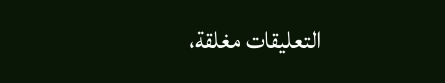التعليقات مغلقة،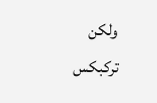ولكن تركبكس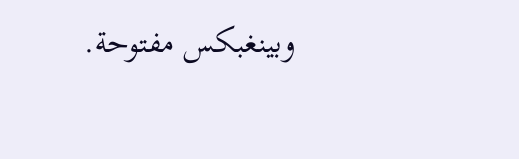وبينغبكس مفتوحة.